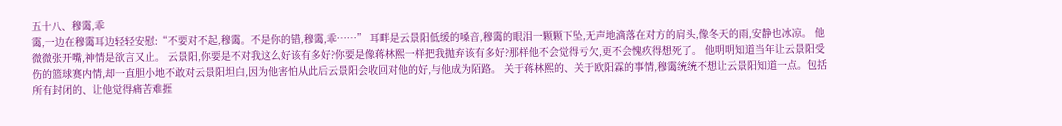五十八、穆霭,乖
霭,一边在穆霭耳边轻轻安慰:“不要对不起,穆霭。不是你的错,穆霭,乖……” 耳畔是云景阳低缓的嗓音,穆霭的眼泪一颗颗下坠,无声地滴落在对方的肩头,像冬天的雨,安静也冰凉。 他微微张开嘴,神情是欲言又止。 云景阳,你要是不对我这么好该有多好?你要是像蒋林熙一样把我抛弃该有多好?那样他不会觉得亏欠,更不会愧疚得想死了。 他明明知道当年让云景阳受伤的篮球赛内情,却一直胆小地不敢对云景阳坦白,因为他害怕从此后云景阳会收回对他的好,与他成为陌路。 关于蒋林熙的、关于欧阳霖的事情,穆霭统统不想让云景阳知道一点。包括所有封闭的、让他觉得痛苦难捱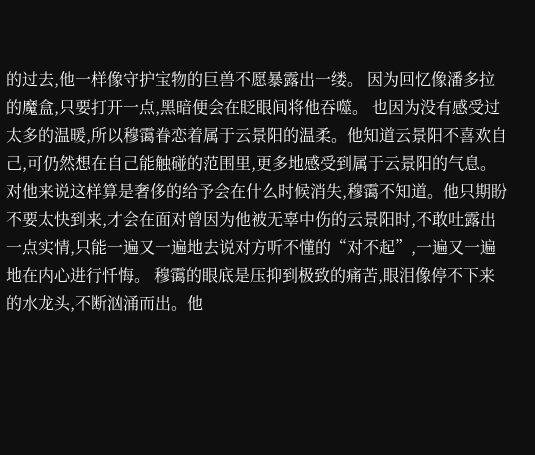的过去,他一样像守护宝物的巨兽不愿暴露出一缕。 因为回忆像潘多拉的魔盒,只要打开一点,黑暗便会在眨眼间将他吞噬。 也因为没有感受过太多的温暖,所以穆霭眷恋着属于云景阳的温柔。他知道云景阳不喜欢自己,可仍然想在自己能触碰的范围里,更多地感受到属于云景阳的气息。 对他来说这样算是奢侈的给予会在什么时候消失,穆霭不知道。他只期盼不要太快到来,才会在面对曾因为他被无辜中伤的云景阳时,不敢吐露出一点实情,只能一遍又一遍地去说对方听不懂的“对不起”,一遍又一遍地在内心进行忏悔。 穆霭的眼底是压抑到极致的痛苦,眼泪像停不下来的水龙头,不断汹涌而出。他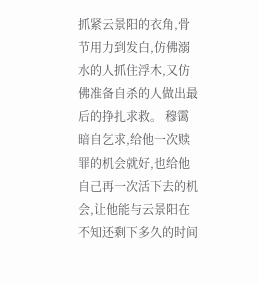抓紧云景阳的衣角,骨节用力到发白,仿佛溺水的人抓住浮木,又仿佛准备自杀的人做出最后的挣扎求救。 穆霭暗自乞求,给他一次赎罪的机会就好,也给他自己再一次活下去的机会,让他能与云景阳在不知还剩下多久的时间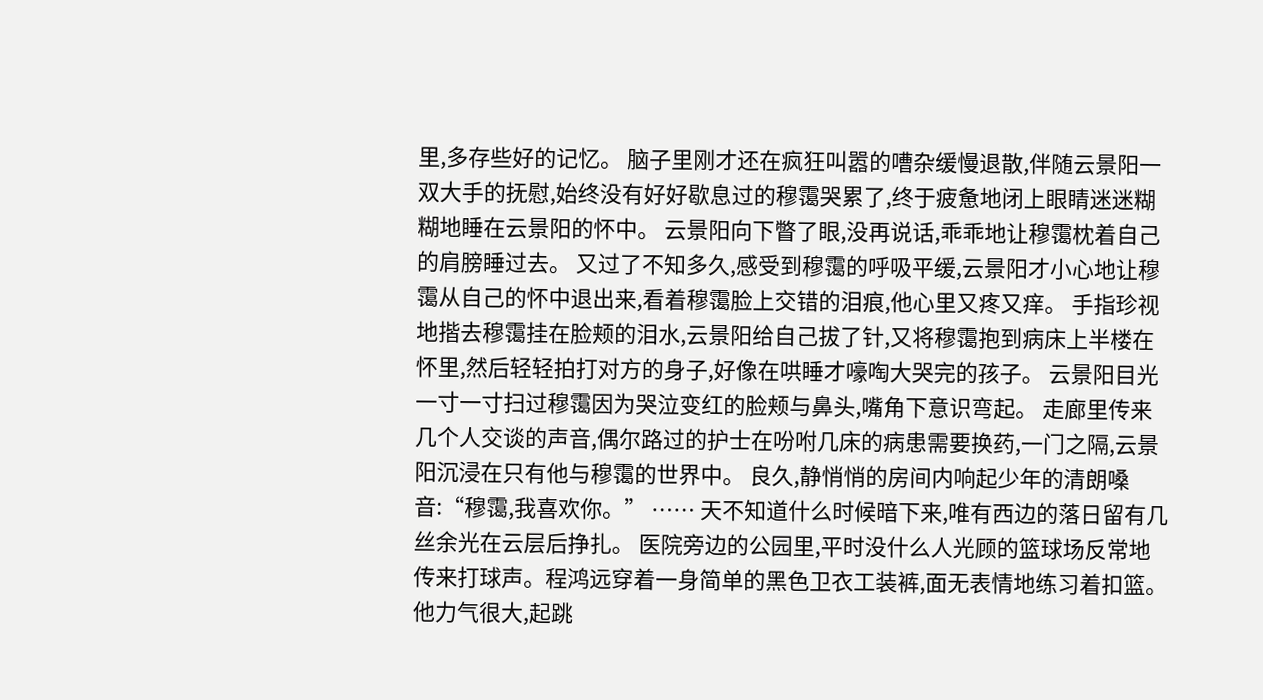里,多存些好的记忆。 脑子里刚才还在疯狂叫嚣的嘈杂缓慢退散,伴随云景阳一双大手的抚慰,始终没有好好歇息过的穆霭哭累了,终于疲惫地闭上眼睛迷迷糊糊地睡在云景阳的怀中。 云景阳向下瞥了眼,没再说话,乖乖地让穆霭枕着自己的肩膀睡过去。 又过了不知多久,感受到穆霭的呼吸平缓,云景阳才小心地让穆霭从自己的怀中退出来,看着穆霭脸上交错的泪痕,他心里又疼又痒。 手指珍视地揩去穆霭挂在脸颊的泪水,云景阳给自己拔了针,又将穆霭抱到病床上半楼在怀里,然后轻轻拍打对方的身子,好像在哄睡才嚎啕大哭完的孩子。 云景阳目光一寸一寸扫过穆霭因为哭泣变红的脸颊与鼻头,嘴角下意识弯起。 走廊里传来几个人交谈的声音,偶尔路过的护士在吩咐几床的病患需要换药,一门之隔,云景阳沉浸在只有他与穆霭的世界中。 良久,静悄悄的房间内响起少年的清朗嗓音:“穆霭,我喜欢你。” …… 天不知道什么时候暗下来,唯有西边的落日留有几丝余光在云层后挣扎。 医院旁边的公园里,平时没什么人光顾的篮球场反常地传来打球声。程鸿远穿着一身简单的黑色卫衣工装裤,面无表情地练习着扣篮。 他力气很大,起跳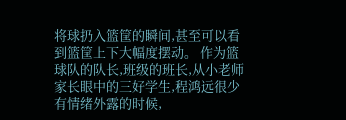将球扔入篮筐的瞬间,甚至可以看到篮筐上下大幅度摆动。 作为篮球队的队长,班级的班长,从小老师家长眼中的三好学生,程鸿远很少有情绪外露的时候,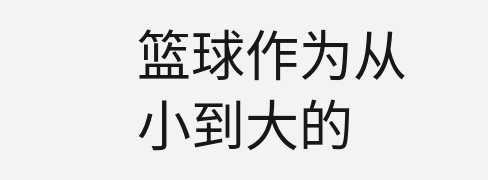篮球作为从小到大的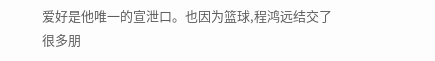爱好是他唯一的宣泄口。也因为篮球,程鸿远结交了很多朋